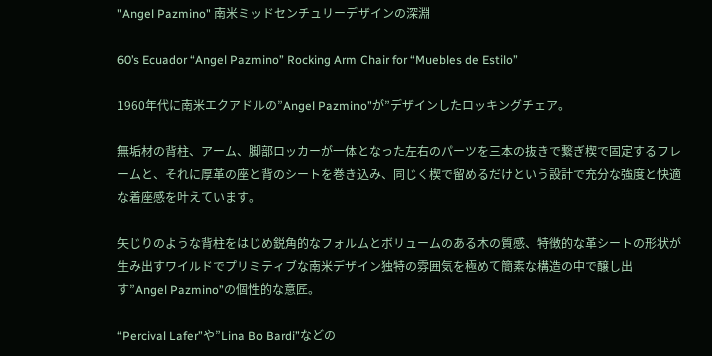"Angel Pazmino" 南米ミッドセンチュリーデザインの深淵

60’s Ecuador “Angel Pazmino” Rocking Arm Chair for “Muebles de Estilo”

1960年代に南米エクアドルの”Angel Pazmino”が”デザインしたロッキングチェア。

無垢材の背柱、アーム、脚部ロッカーが一体となった左右のパーツを三本の抜きで繋ぎ楔で固定するフレームと、それに厚革の座と背のシートを巻き込み、同じく楔で留めるだけという設計で充分な強度と快適な着座感を叶えています。

矢じりのような背柱をはじめ鋭角的なフォルムとボリュームのある木の質感、特徴的な革シートの形状が生み出すワイルドでプリミティブな南米デザイン独特の雰囲気を極めて簡素な構造の中で醸し出す”Angel Pazmino”の個性的な意匠。

“Percival Lafer”や”Lina Bo Bardi”などの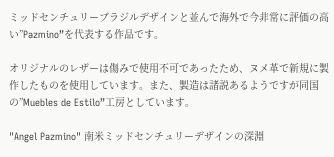ミッドセンチュリーブラジルデザインと並んで海外で今非常に評価の高い”Pazmino”を代表する作品です。

オリジナルのレザーは傷みで使用不可であったため、ヌメ革で新規に製作したものを使用しています。また、製造は諸説あるようですが同国の”Muebles de Estilo”工房としています。

"Angel Pazmino" 南米ミッドセンチュリーデザインの深淵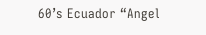60’s Ecuador “Angel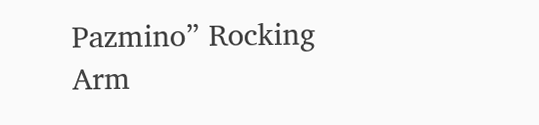Pazmino” Rocking Arm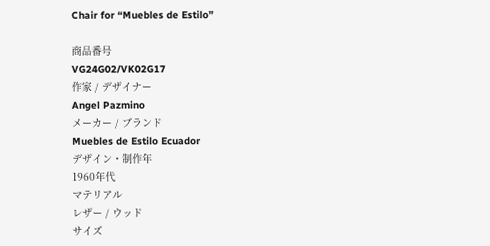Chair for “Muebles de Estilo”

商品番号
VG24G02/VK02G17
作家 / デザイナー
Angel Pazmino
メーカー / ブランド
Muebles de Estilo Ecuador
デザイン・制作年
1960年代
マテリアル
レザー / ウッド
サイズ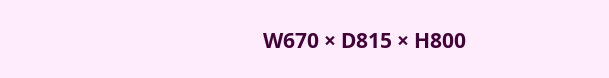W670 × D815 × H800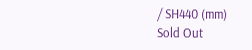/ SH440 (mm)
Sold Out